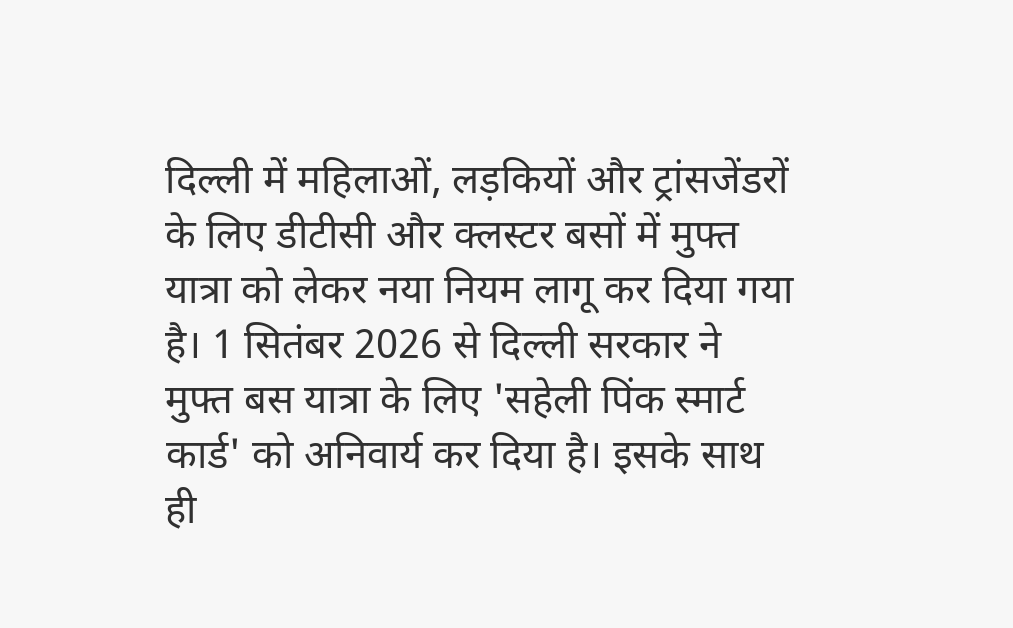दिल्ली में महिलाओं, लड़कियों और ट्रांसजेंडरों के लिए डीटीसी और क्लस्टर बसों में मुफ्त यात्रा को लेकर नया नियम लागू कर दिया गया है। 1 सितंबर 2026 से दिल्ली सरकार ने मुफ्त बस यात्रा के लिए 'सहेली पिंक स्मार्ट कार्ड' को अनिवार्य कर दिया है। इसके साथ ही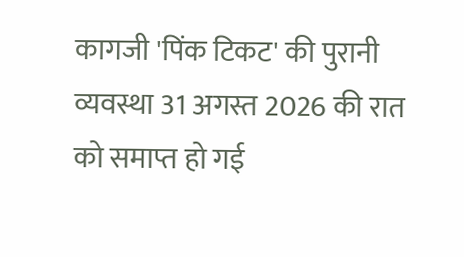कागजी 'पिंक टिकट' की पुरानी व्यवस्था 31 अगस्त 2026 की रात को समाप्त हो गई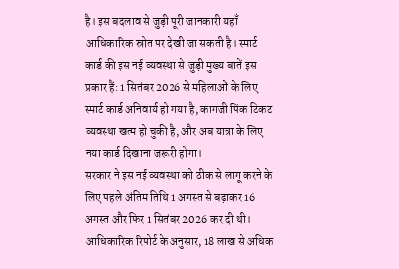है। इस बदलाव से जुड़ी पूरी जानकारी यहाँ आधिकारिक स्रोत पर देखी जा सकती है। स्मार्ट कार्ड की इस नई व्यवस्था से जुड़ी मुख्य बातें इस प्रकार हैं: 1 सितंबर 2026 से महिलाओं के लिए स्मार्ट कार्ड अनिवार्य हो गया है, कागजी पिंक टिकट व्यवस्था खत्म हो चुकी है, और अब यात्रा के लिए नया कार्ड दिखाना जरूरी होगा।
सरकार ने इस नई व्यवस्था को ठीक से लागू करने के लिए पहले अंतिम तिथि 1 अगस्त से बढ़ाकर 16 अगस्त और फिर 1 सितंबर 2026 कर दी थी। आधिकारिक रिपोर्ट के अनुसार, 18 लाख से अधिक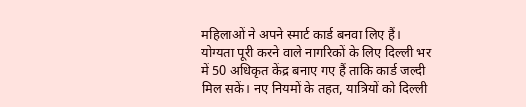महिलाओं ने अपने स्मार्ट कार्ड बनवा लिए हैं।
योग्यता पूरी करने वाले नागरिकों के लिए दिल्ली भर में 50 अधिकृत केंद्र बनाए गए हैं ताकि कार्ड जल्दी मिल सकें। नए नियमों के तहत, यात्रियों को दिल्ली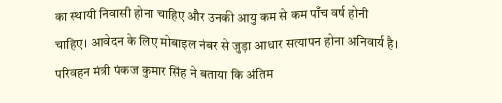का स्थायी निवासी होना चाहिए और उनकी आयु कम से कम पाँच वर्ष होनी चाहिए। आवेदन के लिए मोबाइल नंबर से जुड़ा आधार सत्यापन होना अनिवार्य है।
परिवहन मंत्री पंकज कुमार सिंह ने बताया कि अंतिम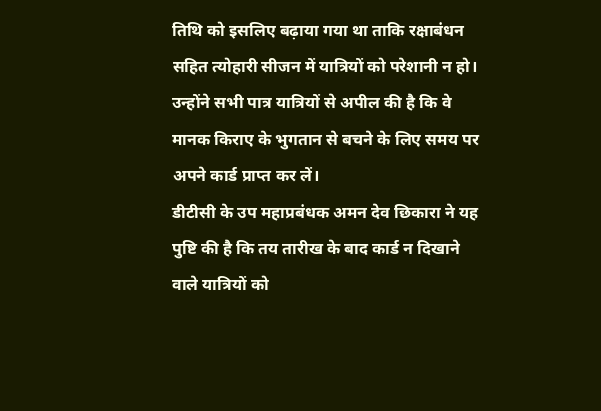तिथि को इसलिए बढ़ाया गया था ताकि रक्षाबंधन सहित त्योहारी सीजन में यात्रियों को परेशानी न हो। उन्होंने सभी पात्र यात्रियों से अपील की है कि वे मानक किराए के भुगतान से बचने के लिए समय पर अपने कार्ड प्राप्त कर लें।
डीटीसी के उप महाप्रबंधक अमन देव छिकारा ने यह पुष्टि की है कि तय तारीख के बाद कार्ड न दिखाने वाले यात्रियों को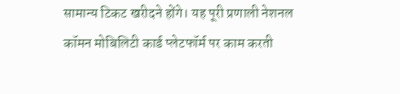सामान्य टिकट खरीदने होंगे। यह पूरी प्रणाली नेशनल कॉमन मोबिलिटी कार्ड प्लेटफॉर्म पर काम करती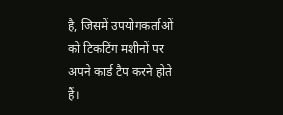है, जिसमें उपयोगकर्ताओं को टिकटिंग मशीनों पर अपने कार्ड टैप करने होते हैं।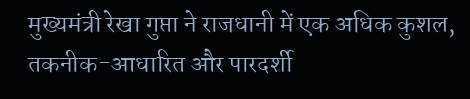मुख्यमंत्री रेखा गुप्ता ने राजधानी में एक अधिक कुशल, तकनीक-आधारित और पारदर्शी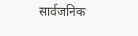सार्वजनिक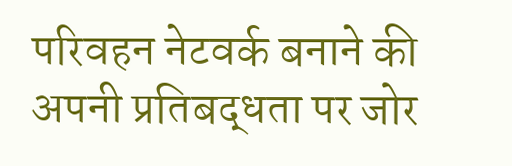परिवहन नेटवर्क बनाने की अपनी प्रतिबद्धता पर जोर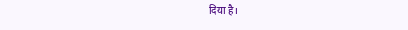दिया है।